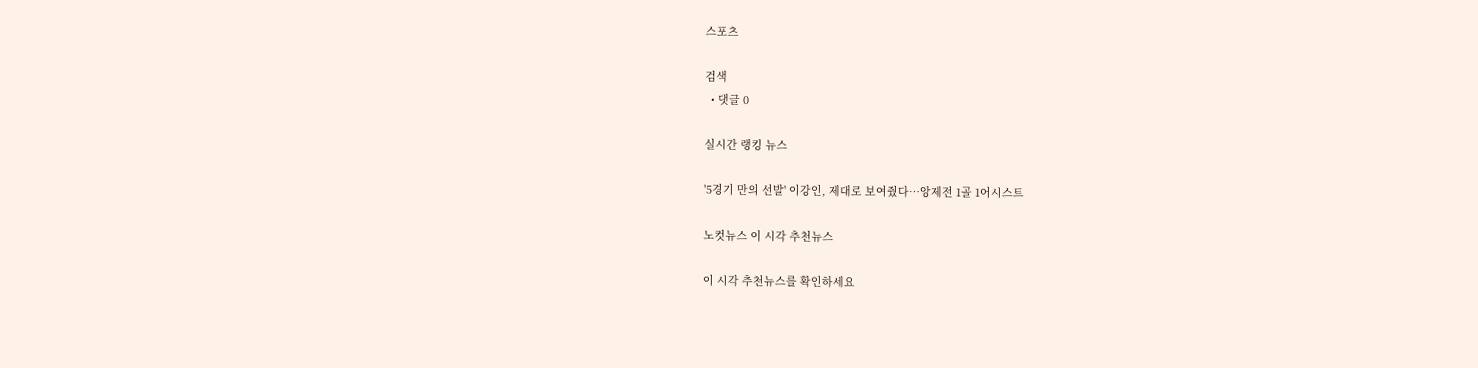스포츠

검색
  • 댓글 0

실시간 랭킹 뉴스

'5경기 만의 선발' 이강인, 제대로 보여줬다…앙제전 1골 1어시스트

노컷뉴스 이 시각 추천뉴스

이 시각 추천뉴스를 확인하세요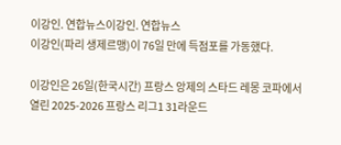이강인. 연합뉴스이강인. 연합뉴스
이강인(파리 생제르맹)이 76일 만에 득점포를 가동했다.

이강인은 26일(한국시간) 프랑스 앙제의 스타드 레몽 코파에서 열린 2025-2026 프랑스 리그1 31라운드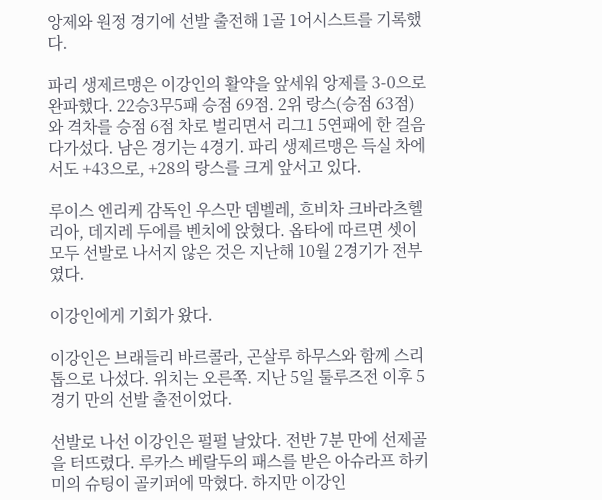앙제와 원정 경기에 선발 출전해 1골 1어시스트를 기록했다.

파리 생제르맹은 이강인의 활약을 앞세워 앙제를 3-0으로 완파했다. 22승3무5패 승점 69점. 2위 랑스(승점 63점)와 격차를 승점 6점 차로 벌리면서 리그1 5연패에 한 걸음 다가섰다. 남은 경기는 4경기. 파리 생제르맹은 득실 차에서도 +43으로, +28의 랑스를 크게 앞서고 있다.

루이스 엔리케 감독인 우스만 뎀벨레, 흐비차 크바라츠헬리아, 데지레 두에를 벤치에 앉혔다. 옵타에 따르면 셋이 모두 선발로 나서지 않은 것은 지난해 10월 2경기가 전부였다.

이강인에게 기회가 왔다.

이강인은 브래들리 바르콜라, 곤살루 하무스와 함께 스리톱으로 나섰다. 위치는 오른쪽. 지난 5일 툴루즈전 이후 5경기 만의 선발 출전이었다.

선발로 나선 이강인은 펄펄 날았다. 전반 7분 만에 선제골을 터뜨렸다. 루카스 베랄두의 패스를 받은 아슈라프 하키미의 슈팅이 골키퍼에 막혔다. 하지만 이강인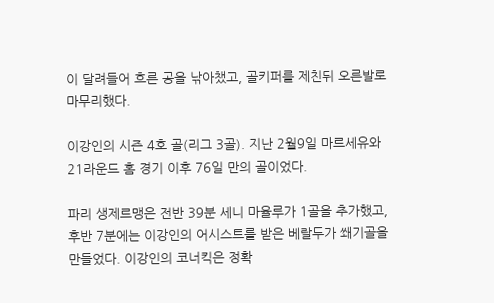이 달려들어 흐른 공을 낚아챘고, 골키퍼를 제친뒤 오른발로 마무리했다.

이강인의 시즌 4호 골(리그 3골). 지난 2월9일 마르세유와 21라운드 홈 경기 이후 76일 만의 골이었다.

파리 생제르맹은 전반 39분 세니 마율루가 1골을 추가했고, 후반 7분에는 이강인의 어시스트를 받은 베랄두가 쐐기골을 만들었다. 이강인의 코너킥은 정확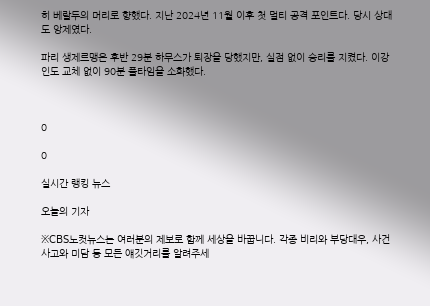히 베랄두의 머리로 향했다. 지난 2024년 11월 이후 첫 멀티 공격 포인트다. 당시 상대도 앙제였다.

파리 생제르맹은 후반 29분 하무스가 퇴장을 당했지만, 실점 없이 승리를 지켰다. 이강인도 교체 없이 90분 풀타임을 소화했다.



0

0

실시간 랭킹 뉴스

오늘의 기자

※CBS노컷뉴스는 여러분의 제보로 함께 세상을 바꿉니다. 각종 비리와 부당대우, 사건사고와 미담 등 모든 얘깃거리를 알려주세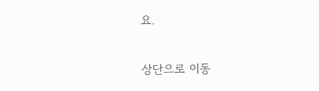요.

상단으로 이동